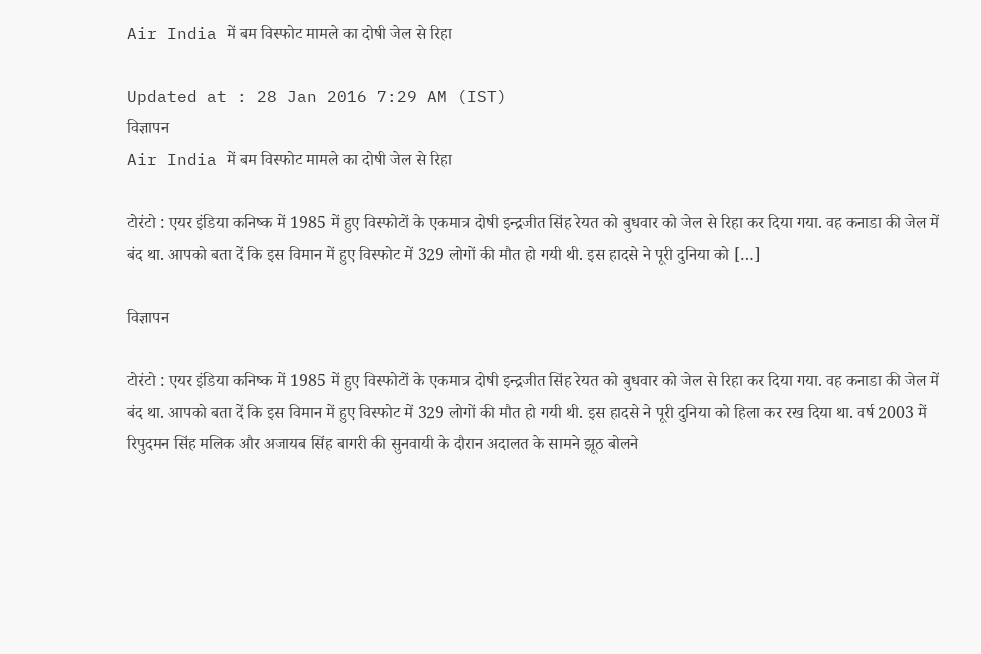Air India में बम विस्फोट मामले का दोषी जेल से रिहा

Updated at : 28 Jan 2016 7:29 AM (IST)
विज्ञापन
Air India में बम विस्फोट मामले का दोषी जेल से रिहा

टोरंटो : एयर इंडिया कनिष्क में 1985 में हुए विस्फोटों के एकमात्र दोषी इन्द्रजीत सिंह रेयत को बुधवार को जेल से रिहा कर दिया गया. वह कनाडा की जेल में बंद था. आपको बता दें कि इस विमान में हुए विस्फोट में 329 लोगों की मौत हो गयी थी. इस हादसे ने पूरी दुनिया को […]

विज्ञापन

टोरंटो : एयर इंडिया कनिष्क में 1985 में हुए विस्फोटों के एकमात्र दोषी इन्द्रजीत सिंह रेयत को बुधवार को जेल से रिहा कर दिया गया. वह कनाडा की जेल में बंद था. आपको बता दें कि इस विमान में हुए विस्फोट में 329 लोगों की मौत हो गयी थी. इस हादसे ने पूरी दुनिया को हिला कर रख दिया था. वर्ष 2003 में रिपुदमन सिंह मलिक और अजायब सिंह बागरी की सुनवायी के दौरान अदालत के सामने झूठ बोलने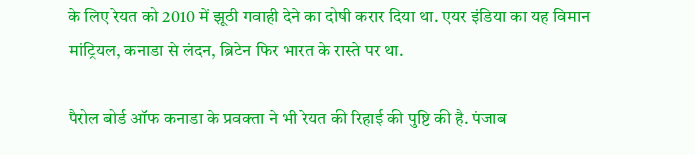के लिए रेयत को 2010 में झूठी गवाही देने का दोषी करार दिया था. एयर इंडिया का यह विमान मांट्रियल, कनाडा से लंदन, ब्रिटेन फिर भारत के रास्ते पर था.

पैरोल बोर्ड ऑफ कनाडा के प्रवक्ता ने भी रेयत की रिहाई की पुष्टि की है. पंजाब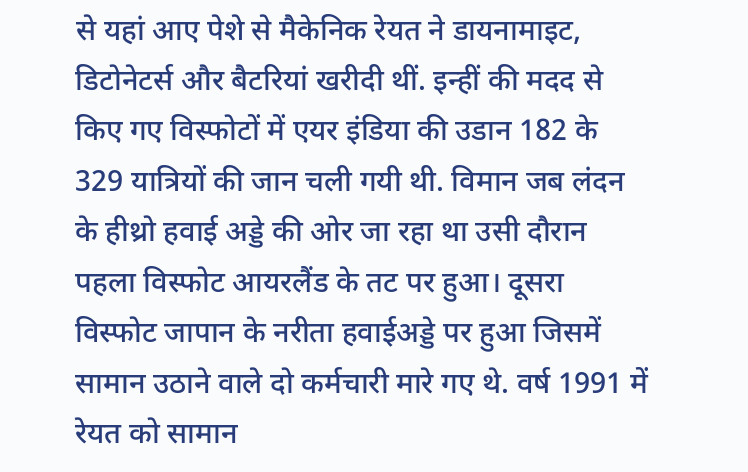से यहां आए पेशे से मैकेनिक रेयत ने डायनामाइट, डिटोनेटर्स और बैटरियां खरीदी थीं. इन्हीं की मदद से किए गए विस्फोटों में एयर इंडिया की उडान 182 के 329 यात्रियों की जान चली गयी थी. विमान जब लंदन के हीथ्रो हवाई अड्डे की ओर जा रहा था उसी दौरान पहला विस्फोट आयरलैंड के तट पर हुआ। दूसरा विस्फोट जापान के नरीता हवाईअड्डे पर हुआ जिसमें सामान उठाने वाले दो कर्मचारी मारे गए थे. वर्ष 1991 में रेयत को सामान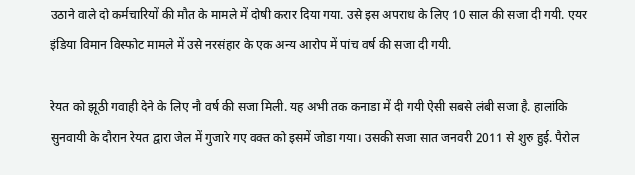उठाने वाले दो कर्मचारियों की मौत के मामले में दोषी करार दिया गया. उसे इस अपराध के लिए 10 साल की सजा दी गयी. एयर इंडिया विमान विस्फोट मामले में उसे नरसंहार के एक अन्य आरोप में पांच वर्ष की सजा दी गयी.

रेयत को झूठी गवाही देने के लिए नौ वर्ष की सजा मिली. यह अभी तक कनाडा में दी गयी ऐसी सबसे लंबी सजा है. हालांकि सुनवायी के दौरान रेयत द्वारा जेल में गुजारे गए वक्त को इसमें जोडा गया। उसकी सजा सात जनवरी 2011 से शुरु हुई. पैरोल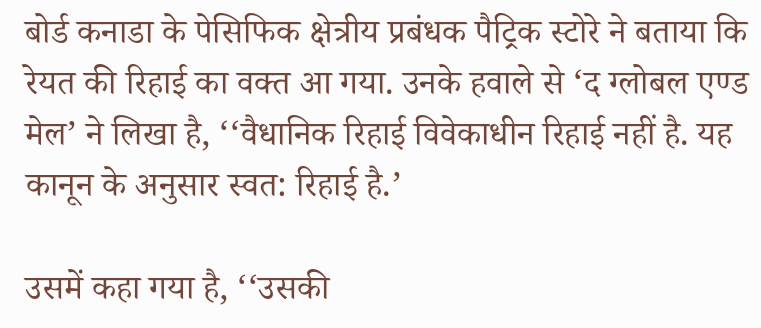बोर्ड कनाडा के पेसिफिक क्षेत्रीय प्रबंधक पैट्रिक स्टोरे ने बताया कि रेयत की रिहाई का वक्त आ गया. उनके हवाले से ‘द ग्लोबल एण्ड मेल’ ने लिखा है, ‘‘वैधानिक रिहाई विवेकाधीन रिहाई नहीं है. यह कानून के अनुसार स्वत: रिहाई है.’

उसमें कहा गया है, ‘‘उसकी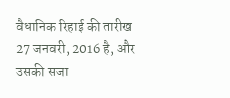वैधानिक रिहाई की तारीख 27 जनवरी, 2016 है, और उसकी सजा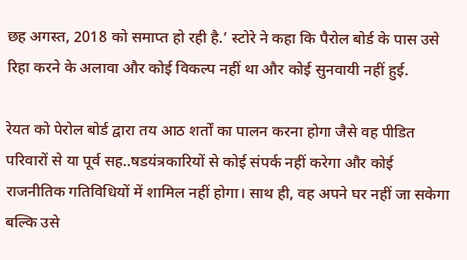छह अगस्त, 2018 को समाप्त हो रही है.’ स्टोरे ने कहा कि पैरोल बोर्ड के पास उसे रिहा करने के अलावा और कोई विकल्प नहीं था और कोई सुनवायी नहीं हुई.

रेयत को पेरोल बोर्ड द्वारा तय आठ शर्तों का पालन करना होगा जैसे वह पीडित परिवारों से या पूर्व सह..षडयंत्रकारियों से कोई संपर्क नहीं करेगा और कोई राजनीतिक गतिविधियों में शामिल नहीं होगा। साथ ही, वह अपने घर नहीं जा सकेगा बल्कि उसे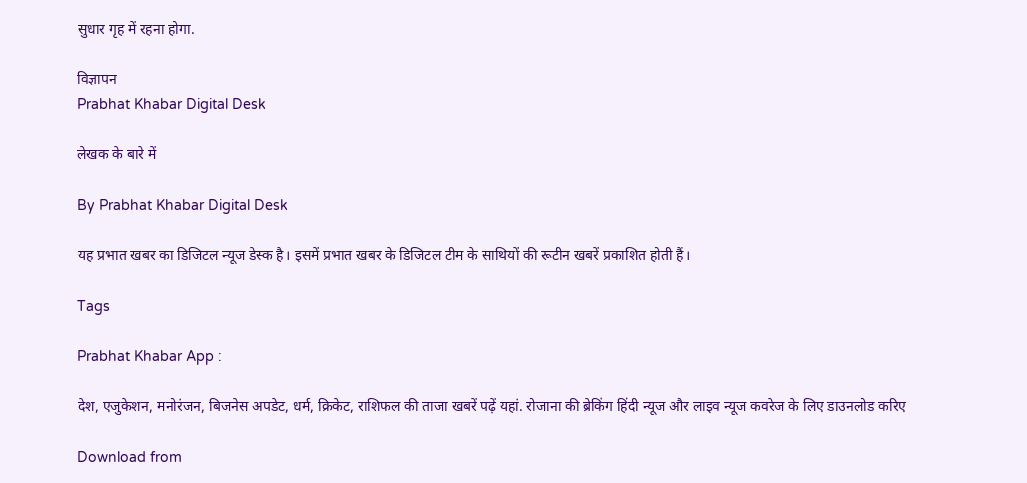सुधार गृह में रहना होगा.

विज्ञापन
Prabhat Khabar Digital Desk

लेखक के बारे में

By Prabhat Khabar Digital Desk

यह प्रभात खबर का डिजिटल न्यूज डेस्क है। इसमें प्रभात खबर के डिजिटल टीम के साथियों की रूटीन खबरें प्रकाशित होती हैं।

Tags

Prabhat Khabar App :

देश, एजुकेशन, मनोरंजन, बिजनेस अपडेट, धर्म, क्रिकेट, राशिफल की ताजा खबरें पढ़ें यहां. रोजाना की ब्रेकिंग हिंदी न्यूज और लाइव न्यूज कवरेज के लिए डाउनलोड करिए

Download from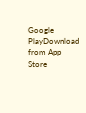Google PlayDownload from App Store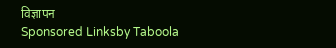विज्ञापन
Sponsored Linksby Taboola